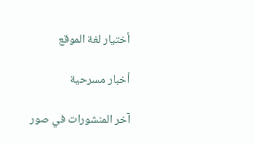أختيار لغة الموقع

أخبار مسرحية

آخر المنشورات في صور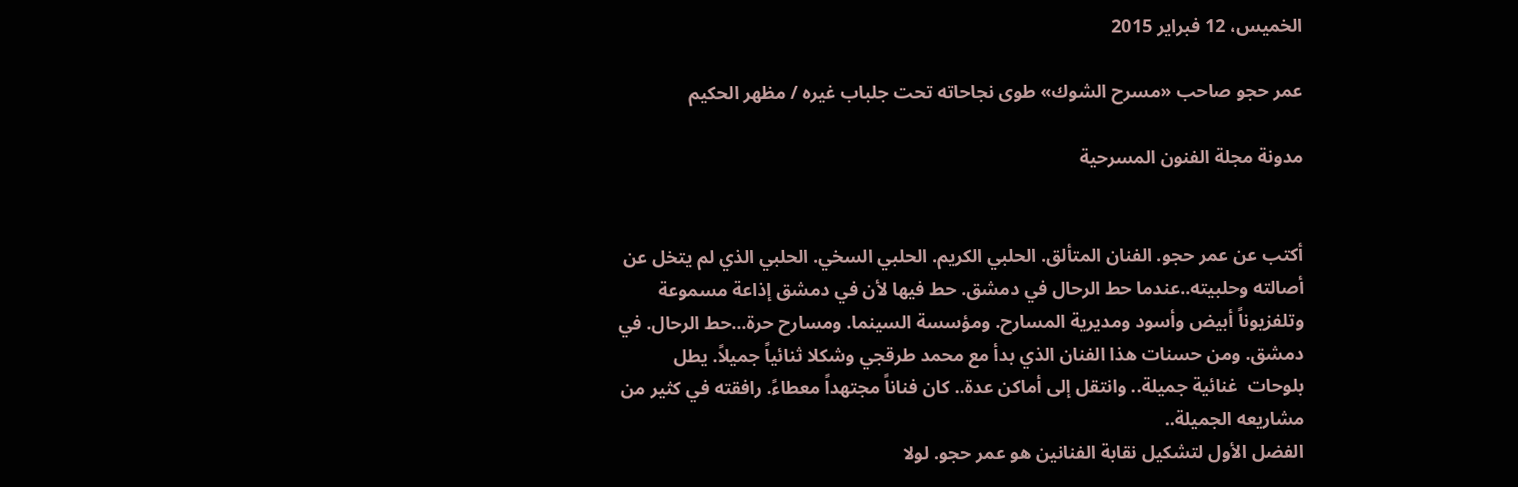الخميس، 12 فبراير 2015

عمر حجو صاحب «مسرح الشوك» طوى نجاحاته تحت جلباب غيره / مظهر الحكيم

مدونة مجلة الفنون المسرحية


أكتب عن عمر حجو. الفنان المتألق. الحلبي الكريم. الحلبي السخي. الحلبي الذي لم يتخل عن أصالته وحلبيته..عندما حط الرحال في دمشق. حط فيها لأن في دمشق إذاعة مسموعة وتلفزيوناً أبيض وأسود ومديرية المسارح. ومؤسسة السينما. ومسارح حرة...حط الرحال. في دمشق. ومن حسنات هذا الفنان الذي بدأ مع محمد طرقجي وشكلا ثنائياً جميلاً. يطل بلوحات  غنائية جميلة.. وانتقل إلى أماكن عدة.. كان فناناً مجتهداً معطاءً. رافقته في كثير من مشاريعه الجميلة..
الفضل الأول لتشكيل نقابة الفنانين هو عمر حجو. لولا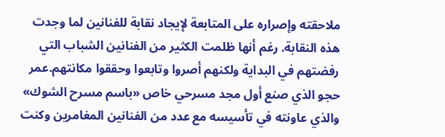ملاحقته وإصراره على المتابعة لإيجاد نقابة للفنانين لما وجدت هذه النقابة. رغم أنها ظلمت الكثير من الفنانين الشباب التي رفضتهم في البداية ولكنهم أصروا وتابعوا وحققوا مكانتهم.عمر حجو الذي صنع أول مجد مسرحي خاص «باسم مسرح الشوك» والذي عاونته في تأسيسه مع عدد من الفنانين المغامرين وكنت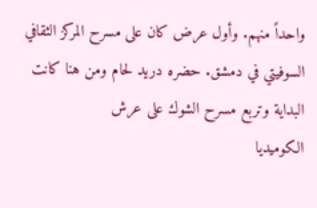واحداً منهم. وأول عرض كان على مسرح المركز الثقافي السوفيتي في دمشق. حضره دريد لحام ومن هنا كانت البداية وتربع مسرح الشوك على عرش
الكوميديا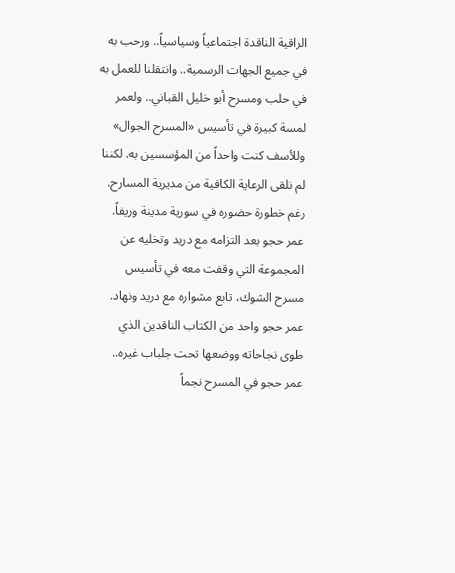الراقية الناقدة اجتماعياً وسياسياً.. ورحب به في جميع الجهات الرسمية.. وانتقلنا للعمل به في حلب ومسرح أبو خليل القباني.. ولعمر لمسة كبيرة في تأسيس «المسرح الجوال» وللأسف كنت واحداً من المؤسسين به. لكننا لم نلقى الرعاية الكافية من مديرية المسارح. رغم خطورة حضوره في سورية مدينة وريفاً. عمر حجو بعد التزامه مع دريد وتخليه عن المجموعة التي وقفت معه في تأسيس مسرح الشوك، تابع مشواره مع دريد ونهاد. عمر حجو واحد من الكتاب الناقدين الذي طوى نجاحاته ووضعها تحت جلباب غيره.. عمر حجو في المسرح نجماً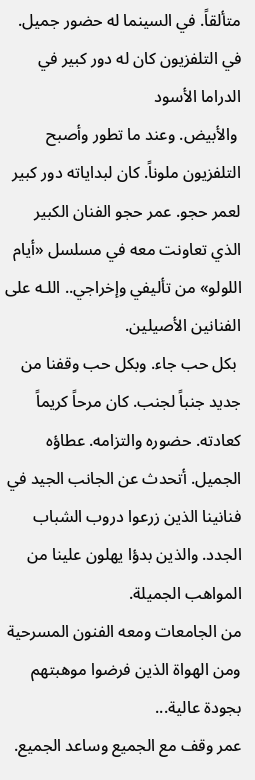متألقاً. في السينما له حضور جميل. في التلفزيون كان له دور كبير في الدراما الأسود
 والأبيض. وعند ما تطور وأصبح التلفزيون ملوناً. كان لبداياته دور كبير لعمر حجو. عمر حجو الفنان الكبير الذي تعاونت معه في مسلسل «أيام اللولو» من تأليفي وإخراجي.. اللـه على الفنانين الأصيلين.
 بكل حب جاء. وبكل حب وقفنا من جديد جنباً لجنب. كان مرحاً كريماً كعادته. حضوره والتزامه. عطاؤه الجميل. أتحدث عن الجانب الجيد في فنانينا الذين زرعوا دروب الشباب الجدد. والذين بدؤا يهلون علينا من المواهب الجميلة.
من الجامعات ومعه الفنون المسرحية ومن الهواة الذين فرضوا موهبتهم بجودة عالية...
عمر وقف مع الجميع وساعد الجميع.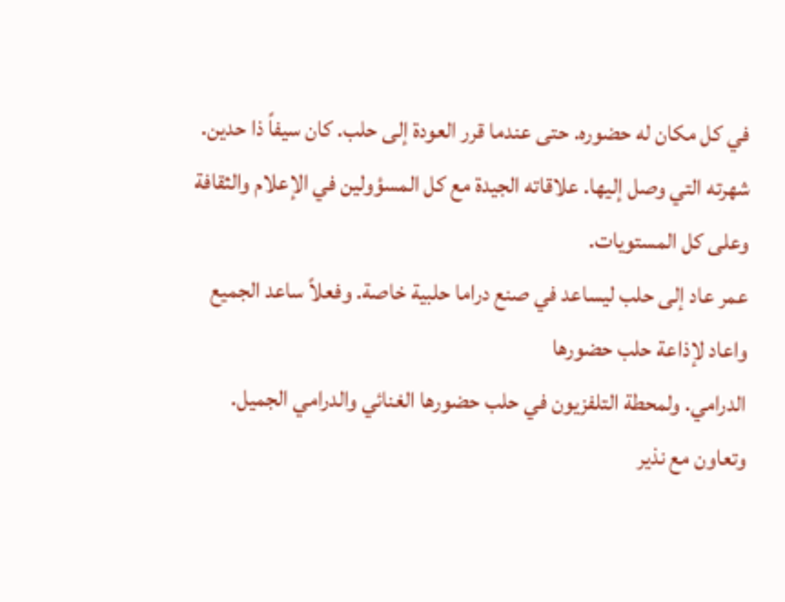في كل مكان له حضوره. حتى عندما قرر العودة إلى حلب. كان سيفاً ذا حدين. شهرته التي وصل إليها. علاقاته الجيدة مع كل المسؤولين في الإعلام والثقافة وعلى كل المستويات.
عمر عاد إلى حلب ليساعد في صنع دراما حلبية خاصة. وفعلاً ساعد الجميع واعاد لإذاعة حلب حضورها
الدرامي. ولمحطة التلفزيون في حلب حضورها الغنائي والدرامي الجميل. وتعاون مع نذير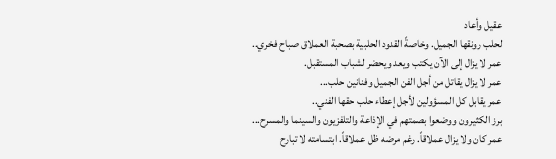عقيل وأعاد
لحلب رونقها الجميل. وخاصةً القدود الحلبية بصحبة العملاق صباح فخري..
عمر لا يزال إلى الآن يكتب ويعد ويحضر لشباب المستقبل.
عمر لا يزال يقاتل من أجل الفن الجميل وفنانين حلب...
عمر يقابل كل المسؤولين لأجل إعطاء حلب حقها الفني..
برز الكثيرون ووضعوا بصمتهم في الإذاعة والتلفزيون والسينما والمسرح...
عمر كان ولا يزال عملاقاً. رغم مرضه ظل عملاقاً. ابتسامته لا تبارح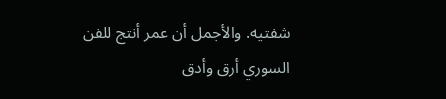شفتيه. والأجمل أن عمر أنتج للفن
السوري أرق وأدق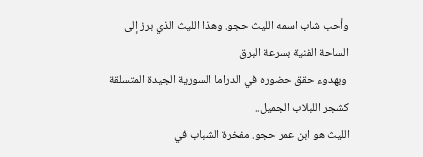وأحب شاب اسمه الليث حجو. وهذا الليث الذي برز إلى الساحة الفنية بسرعة البرق
 وبهدوء حقق حضوره في الدراما السورية الجيدة المتسلقة كشجر اللبلاب الجميل..
الليث هو ابن عمر حجو. مفخرة الشباب في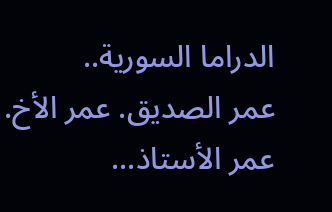الدراما السورية..
عمر الصديق. عمر الأخ. عمر الأستاذ...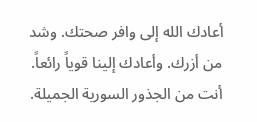أعادك الله إلى وافر صحتك. وشد من أزرك. وأعادك إلينا قوياً رائعاً. أنت من الجذور السورية الجميلة.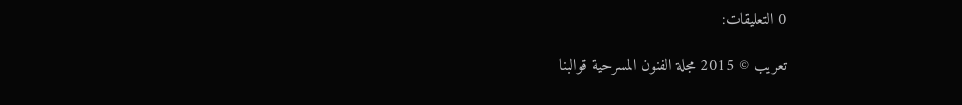0 التعليقات:

تعريب © 2015 مجلة الفنون المسرحية قوالبنا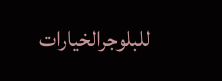للبلوجرالخيارات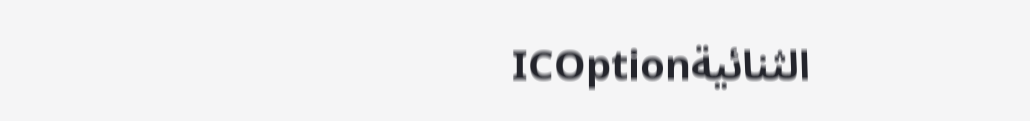الثنائيةICOption